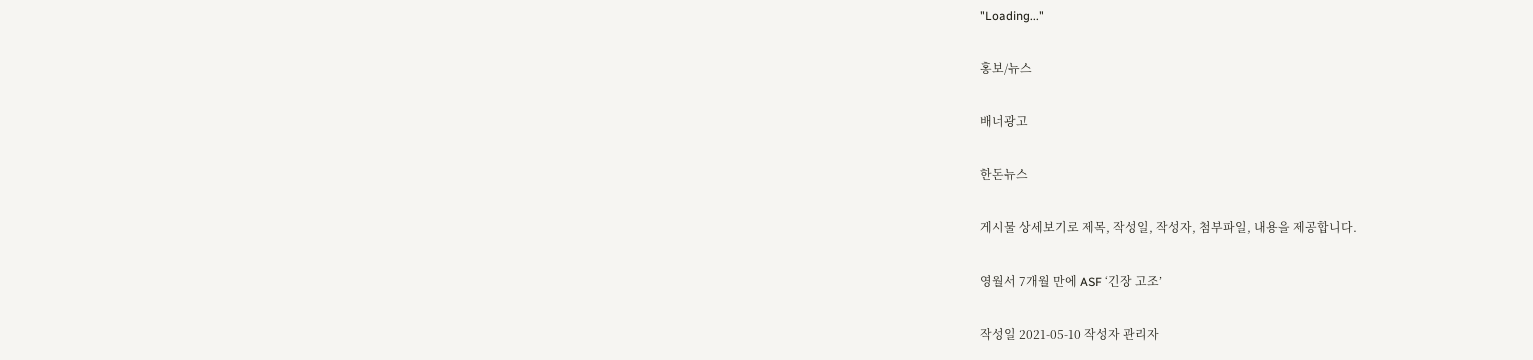"Loading..."

홍보/뉴스

배너광고

한돈뉴스

게시물 상세보기로 제목, 작성일, 작성자, 첨부파일, 내용을 제공합니다.

영월서 7개월 만에 ASF ‘긴장 고조’

작성일 2021-05-10 작성자 관리자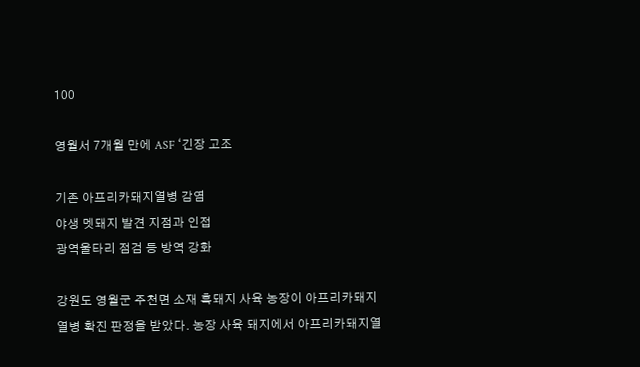100

영월서 7개월 만에 ASF ‘긴장 고조

기존 아프리카돼지열병 감염
야생 멧돼지 발견 지점과 인접
광역울타리 점검 등 방역 강화

강원도 영월군 주천면 소재 흑돼지 사육 농장이 아프리카돼지열병 확진 판정을 받았다. 농장 사육 돼지에서 아프리카돼지열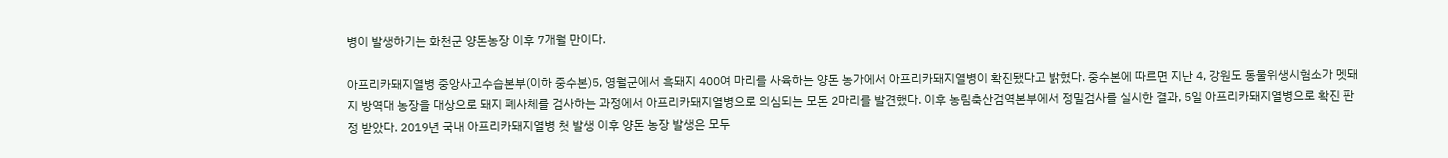병이 발생하기는 화천군 양돈농장 이후 7개월 만이다.

아프리카돼지열병 중앙사고수습본부(이하 중수본)5, 영월군에서 흑돼지 400여 마리를 사육하는 양돈 농가에서 아프리카돼지열병이 확진됐다고 밝혔다. 중수본에 따르면 지난 4, 강원도 동물위생시험소가 멧돼지 방역대 농장을 대상으로 돼지 폐사체를 검사하는 과정에서 아프리카돼지열병으로 의심되는 모돈 2마리를 발견했다. 이후 농림축산검역본부에서 정밀검사를 실시한 결과, 5일 아프리카돼지열병으로 확진 판정 받았다. 2019년 국내 아프리카돼지열병 첫 발생 이후 양돈 농장 발생은 모두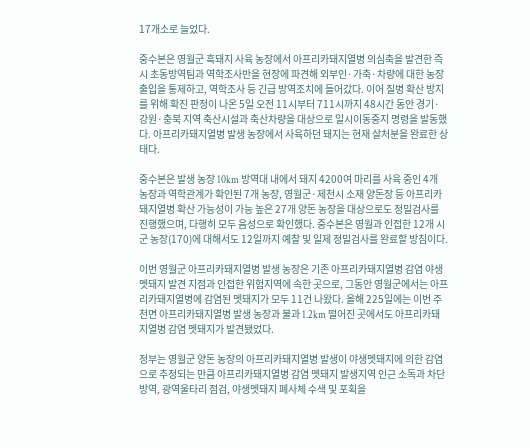17개소로 늘었다.

중수본은 영월군 흑돼지 사육 농장에서 아프리카돼지열병 의심축을 발견한 즉시 초동방역팀과 역학조사반을 현장에 파견해 외부인·가축·차량에 대한 농장 출입을 통제하고, 역학조사 등 긴급 방역조치에 들어갔다. 이어 질병 확산 방지를 위해 확진 판정이 나온 5일 오전 11시부터 711시까지 48시간 동안 경기·강원·충북 지역 축산시설과 축산차량을 대상으로 일시이동중지 명령을 발동했다. 아프리카돼지열병 발생 농장에서 사육하던 돼지는 현재 살처분을 완료한 상태다.

중수본은 발생 농장 10km 방역대 내에서 돼지 4200여 마리를 사육 중인 4개 농장과 역학관계가 확인된 7개 농장, 영월군·제천시 소재 양돈장 등 아프리카돼지열병 확산 가능성이 가능 높은 27개 양돈 농장을 대상으로도 정밀검사를 진행했으며, 다행히 모두 음성으로 확인했다. 중수본은 영월과 인접한 12개 시군 농장(170)에 대해서도 12일까지 예찰 및 일제 정밀검사를 완료할 방침이다.

이번 영월군 아프리카돼지열병 발생 농장은 기존 아프리카돼지열병 감염 야생멧돼지 발견 지점과 인접한 위험지역에 속한 곳으로, 그동안 영월군에서는 아프리카돼지열병에 감염된 멧돼지가 모두 11건 나왔다. 올해 225일에는 이번 주천면 아프리카돼지열병 발생 농장과 불과 1.2km 떨어진 곳에서도 아프리카돼지열병 감염 멧돼지가 발견됐었다.

정부는 영월군 양돈 농장의 아프리카돼지열병 발생이 야생멧돼지에 의한 감염으로 추정되는 만큼 아프리카돼지열병 감염 멧돼지 발생지역 인근 소독과 차단 방역, 광역울타리 점검, 야생멧돼지 폐사체 수색 및 포획을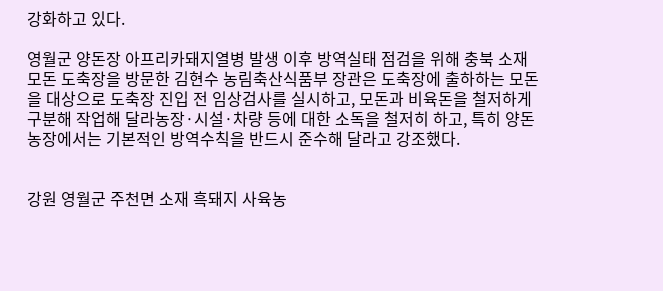강화하고 있다.

영월군 양돈장 아프리카돼지열병 발생 이후 방역실태 점검을 위해 충북 소재 모돈 도축장을 방문한 김현수 농림축산식품부 장관은 도축장에 출하하는 모돈을 대상으로 도축장 진입 전 임상검사를 실시하고, 모돈과 비육돈을 철저하게 구분해 작업해 달라농장·시설·차량 등에 대한 소독을 철저히 하고, 특히 양돈 농장에서는 기본적인 방역수칙을 반드시 준수해 달라고 강조했다.


강원 영월군 주천면 소재 흑돼지 사육농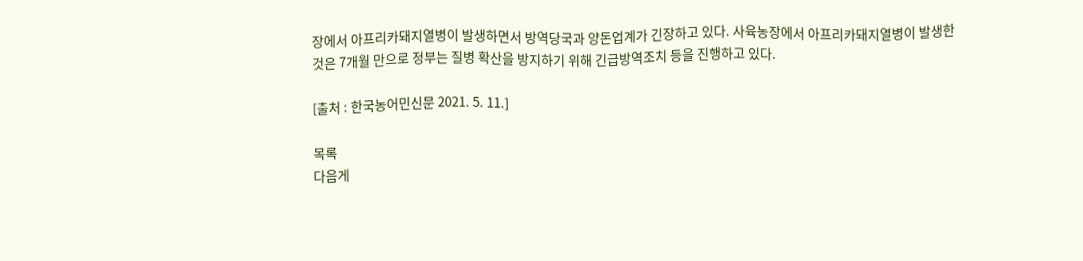장에서 아프리카돼지열병이 발생하면서 방역당국과 양돈업계가 긴장하고 있다. 사육농장에서 아프리카돼지열병이 발생한 것은 7개월 만으로 정부는 질병 확산을 방지하기 위해 긴급방역조치 등을 진행하고 있다.

[출처 : 한국농어민신문 2021. 5. 11.]

목록
다음게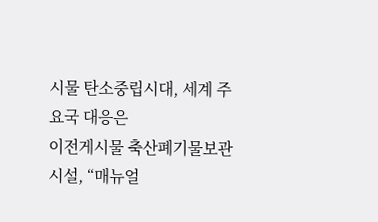시물 탄소중립시대, 세계 주요국 대응은
이전게시물 축산폐기물보관시설, “매뉴얼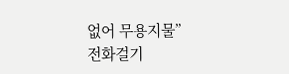없어 무용지물”
전화걸기